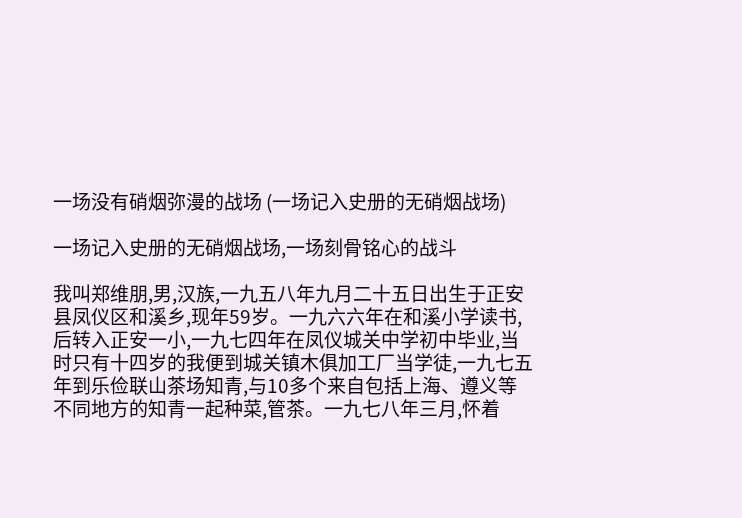一场没有硝烟弥漫的战场 (一场记入史册的无硝烟战场)

一场记入史册的无硝烟战场,一场刻骨铭心的战斗

我叫郑维朋,男,汉族,一九五八年九月二十五日出生于正安县凤仪区和溪乡,现年59岁。一九六六年在和溪小学读书,后转入正安一小,一九七四年在凤仪城关中学初中毕业,当时只有十四岁的我便到城关镇木俱加工厂当学徒,一九七五年到乐俭联山茶场知青,与10多个来自包括上海、遵义等不同地方的知青一起种菜,管茶。一九七八年三月,怀着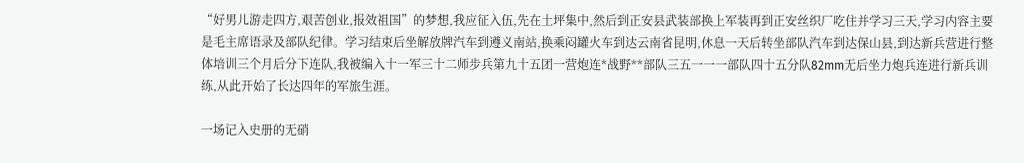“好男儿游走四方,艰苦创业,报效祖国”的梦想,我应征入伍,先在土坪集中,然后到正安县武装部换上军装再到正安丝织厂吃住并学习三天,学习内容主要是毛主席语录及部队纪律。学习结束后坐解放牌汽车到遵义南站,换乘闷罐火车到达云南省昆明,休息一天后转坐部队汽车到达保山县,到达新兵营进行整体培训三个月后分下连队,我被编入十一军三十二师步兵第九十五团一营炮连*战野**部队三五一一一部队四十五分队82mm无后坐力炮兵连进行新兵训练,从此开始了长达四年的军旅生涯。

一场记入史册的无硝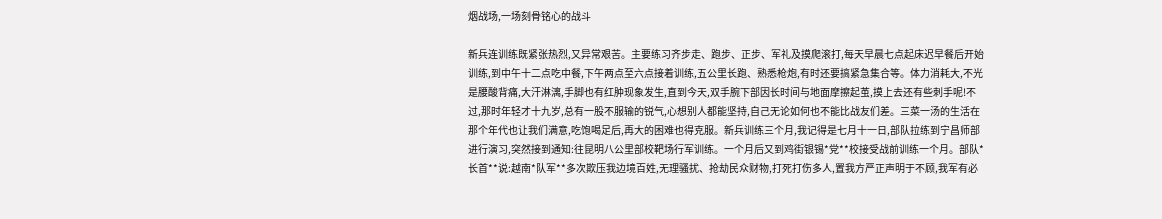烟战场,一场刻骨铭心的战斗

新兵连训练既紧张热烈,又异常艰苦。主要练习齐步走、跑步、正步、军礼及摸爬滚打,每天早晨七点起床迟早餐后开始训练,到中午十二点吃中餐,下午两点至六点接着训练,五公里长跑、熟悉枪炮,有时还要搞紧急集合等。体力消耗大,不光是腰酸背痛,大汗淋漓,手脚也有红肿现象发生,直到今天,双手腕下部因长时间与地面摩擦起茧,摸上去还有些刺手呢!不过,那时年轻才十九岁,总有一股不服输的锐气,心想别人都能坚持,自己无论如何也不能比战友们差。三菜一汤的生活在那个年代也让我们满意,吃饱喝足后,再大的困难也得克服。新兵训练三个月,我记得是七月十一日,部队拉练到宁昌师部进行演习,突然接到通知:往昆明八公里部校靶场行军训练。一个月后又到鸡街银锡*党**校接受战前训练一个月。部队*长首**说:越南*队军**多次欺压我边境百姓,无理骚扰、抢劫民众财物,打死打伤多人,置我方严正声明于不顾,我军有必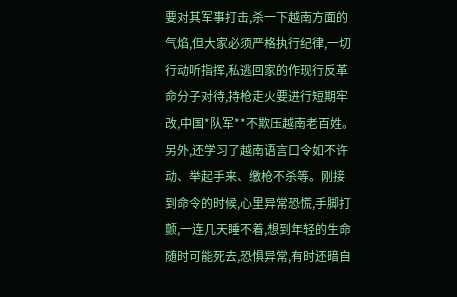要对其军事打击,杀一下越南方面的气焰,但大家必须严格执行纪律,一切行动听指挥,私逃回家的作现行反革命分子对待,持枪走火要进行短期牢改,中国*队军**不欺压越南老百姓。另外,还学习了越南语言口令如不许动、举起手来、缴枪不杀等。刚接到命令的时候,心里异常恐慌,手脚打颤,一连几天睡不着,想到年轻的生命随时可能死去,恐惧异常,有时还暗自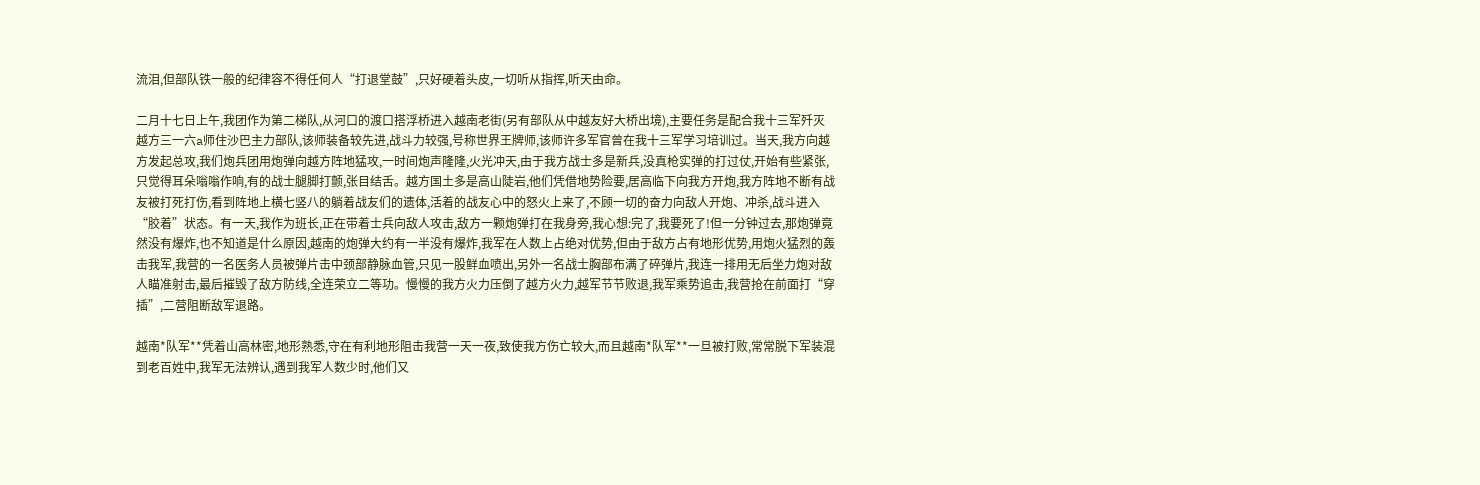流泪,但部队铁一般的纪律容不得任何人“打退堂鼓”,只好硬着头皮,一切听从指挥,听天由命。

二月十七日上午,我团作为第二梯队,从河口的渡口搭浮桥进入越南老街(另有部队从中越友好大桥出境),主要任务是配合我十三军歼灭越方三一六a师住沙巴主力部队,该师装备较先进,战斗力较强,号称世界王牌师,该师许多军官曾在我十三军学习培训过。当天,我方向越方发起总攻,我们炮兵团用炮弹向越方阵地猛攻,一时间炮声隆隆,火光冲天,由于我方战士多是新兵,没真枪实弹的打过仗,开始有些紧张,只觉得耳朵嗡嗡作响,有的战士腿脚打颤,张目结舌。越方国土多是高山陡岩,他们凭借地势险要,居高临下向我方开炮,我方阵地不断有战友被打死打伤,看到阵地上横七竖八的躺着战友们的遗体,活着的战友心中的怒火上来了,不顾一切的奋力向敌人开炮、冲杀,战斗进入“胶着”状态。有一天,我作为班长,正在带着士兵向敌人攻击,敌方一颗炮弹打在我身旁,我心想:完了,我要死了!但一分钟过去,那炮弹竟然没有爆炸,也不知道是什么原因,越南的炮弹大约有一半没有爆炸,我军在人数上占绝对优势,但由于敌方占有地形优势,用炮火猛烈的轰击我军,我营的一名医务人员被弹片击中颈部静脉血管,只见一股鲜血喷出,另外一名战士胸部布满了碎弹片,我连一排用无后坐力炮对敌人瞄准射击,最后摧毁了敌方防线,全连荣立二等功。慢慢的我方火力压倒了越方火力,越军节节败退,我军乘势追击,我营抢在前面打“穿插”,二营阻断敌军退路。

越南*队军**凭着山高林密,地形熟悉,守在有利地形阻击我营一天一夜,致使我方伤亡较大,而且越南*队军**一旦被打败,常常脱下军装混到老百姓中,我军无法辨认,遇到我军人数少时,他们又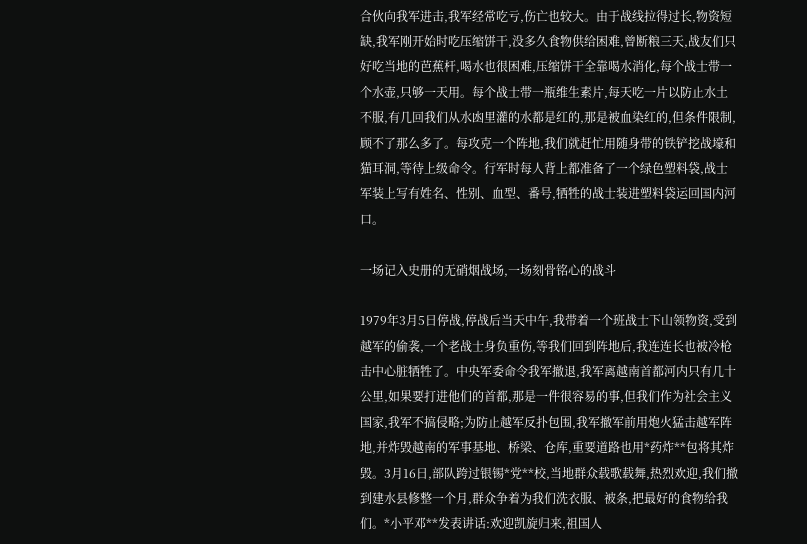合伙向我军进击,我军经常吃亏,伤亡也较大。由于战线拉得过长,物资短缺,我军刚开始时吃压缩饼干,没多久食物供给困难,曾断粮三天,战友们只好吃当地的芭蕉杆,喝水也很困难,压缩饼干全靠喝水消化,每个战士带一个水壶,只够一天用。每个战士带一瓶维生素片,每天吃一片以防止水土不服,有几回我们从水凼里灌的水都是红的,那是被血染红的,但条件限制,顾不了那么多了。每攻克一个阵地,我们就赶忙用随身带的铁铲挖战壕和猫耳洞,等待上级命令。行军时每人背上都准备了一个绿色塑料袋,战士军装上写有姓名、性别、血型、番号,牺牲的战士装进塑料袋运回国内河口。

一场记入史册的无硝烟战场,一场刻骨铭心的战斗

1979年3月5日停战,停战后当天中午,我带着一个班战士下山领物资,受到越军的偷袭,一个老战士身负重伤,等我们回到阵地后,我连连长也被冷枪击中心脏牺牲了。中央军委命令我军撤退,我军离越南首都河内只有几十公里,如果要打进他们的首都,那是一件很容易的事,但我们作为社会主义国家,我军不搞侵略;为防止越军反扑包围,我军撤军前用炮火猛击越军阵地,并炸毁越南的军事基地、桥梁、仓库,重要道路也用*药炸**包将其炸毁。3月16日,部队跨过银锡*党**校,当地群众载歌载舞,热烈欢迎,我们撤到建水县修整一个月,群众争着为我们洗衣服、被条,把最好的食物给我们。*小平邓**发表讲话:欢迎凯旋归来,祖国人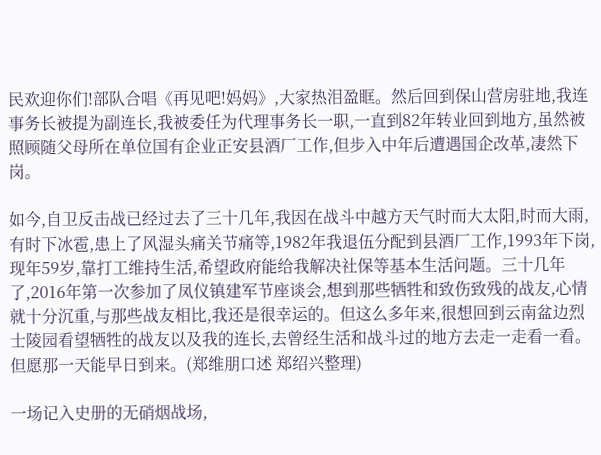民欢迎你们!部队合唱《再见吧!妈妈》,大家热泪盈眶。然后回到保山营房驻地,我连事务长被提为副连长,我被委任为代理事务长一职,一直到82年转业回到地方,虽然被照顾随父母所在单位国有企业正安县酒厂工作,但步入中年后遭遇国企改革,凄然下岗。

如今,自卫反击战已经过去了三十几年,我因在战斗中越方天气时而大太阳,时而大雨,有时下冰雹,患上了风湿头痛关节痛等,1982年我退伍分配到县酒厂工作,1993年下岗,现年59岁,靠打工维持生活,希望政府能给我解决社保等基本生活问题。三十几年了,2016年第一次参加了凤仪镇建军节座谈会,想到那些牺牲和致伤致残的战友,心情就十分沉重,与那些战友相比,我还是很幸运的。但这么多年来,很想回到云南盆边烈士陵园看望牺牲的战友以及我的连长,去曾经生活和战斗过的地方去走一走看一看。但愿那一天能早日到来。(郑维朋口述 郑绍兴整理)

一场记入史册的无硝烟战场,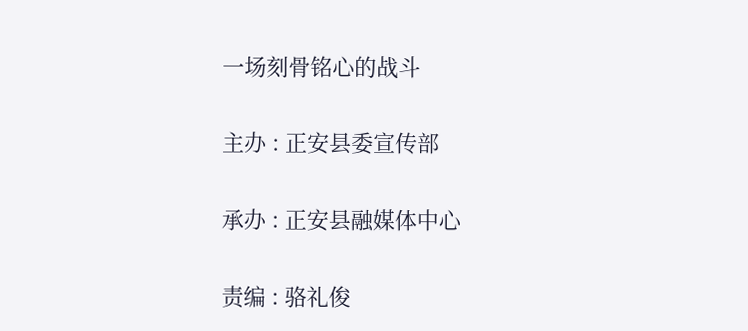一场刻骨铭心的战斗

主办 : 正安县委宣传部

承办 : 正安县融媒体中心

责编 : 骆礼俊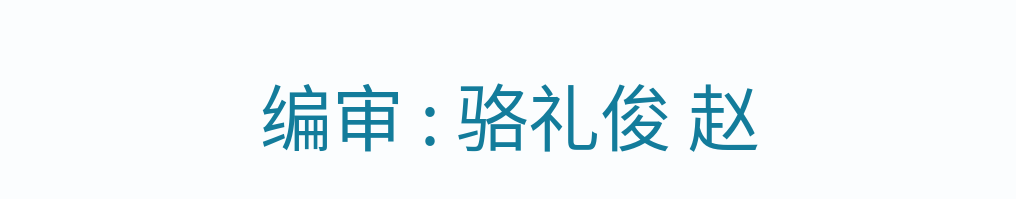编审 : 骆礼俊 赵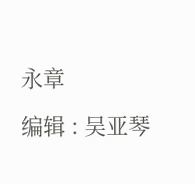永章

编辑 : 吴亚琴